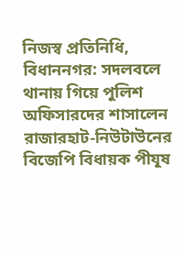নিজস্ব প্রতিনিধি, বিধাননগর: সদলবলে থানায় গিয়ে পুলিশ অফিসারদের শাসালেন রাজারহাট-নিউটাউনের বিজেপি বিধায়ক পীযূষ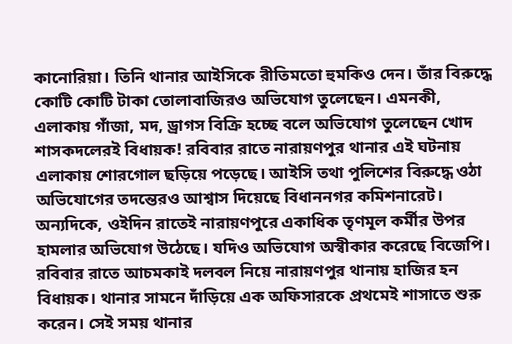কানোরিয়া। তিনি থানার আইসিকে রীতিমতো হুমকিও দেন। তাঁর বিরুদ্ধে কোটি কোটি টাকা তোলাবাজিরও অভিযোগ তুলেছেন। এমনকী, এলাকায় গাঁজা, মদ, ড্রাগস বিক্রি হচ্ছে বলে অভিযোগ তুলেছেন খোদ শাসকদলেরই বিধায়ক! রবিবার রাতে নারায়ণপুর থানার এই ঘটনায় এলাকায় শোরগোল ছড়িয়ে পড়েছে। আইসি তথা পুলিশের বিরুদ্ধে ওঠা অভিযোগের তদন্তেরও আশ্বাস দিয়েছে বিধাননগর কমিশনারেট। অন্যদিকে, ওইদিন রাতেই নারায়ণপুরে একাধিক তৃণমূল কর্মীর উপর হামলার অভিযোগ উঠেছে। যদিও অভিযোগ অস্বীকার করেছে বিজেপি।
রবিবার রাতে আচমকাই দলবল নিয়ে নারায়ণপুর থানায় হাজির হন বিধায়ক। থানার সামনে দাঁড়িয়ে এক অফিসারকে প্রথমেই শাসাতে শুরু করেন। সেই সময় থানার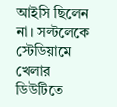আইসি ছিলেন না। সল্টলেকে স্টেডিয়ামে খেলার ডিউটিতে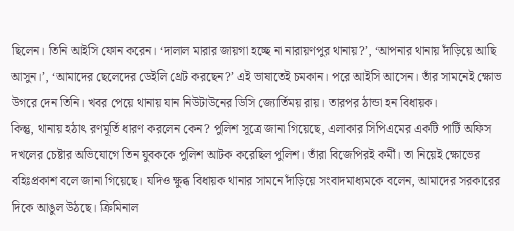ছিলেন। তিনি আইসি ফোন করেন। ‘দালাল মারার জায়গা হচ্ছে না নারায়ণপুর থানায়?’, ‘আপনার থানায় দাঁড়িয়ে আছি আসুন।’, ‘আমাদের ছেলেদের ডেইলি থ্রেট করছেন?’ এই ভাষাতেই চমকান। পরে আইসি আসেন। তাঁর সামনেই ক্ষোভ উগরে দেন তিনি। খবর পেয়ে থানায় যান নিউটাউনের ডিসি জ্যোর্তিময় রায়। তারপর ঠান্ডা হন বিধায়ক।
কিন্তু, থানায় হঠাৎ রণমূর্তি ধারণ করলেন কেন? পুলিশ সূত্রে জানা গিয়েছে, এলাকার সিপিএমের একটি পার্টি অফিস দখলের চেষ্টার অভিযোগে তিন যুবককে পুলিশ আটক করেছিল পুলিশ। তাঁরা বিজেপিরই কর্মী। তা নিয়েই ক্ষোভের বহিঃপ্রকাশ বলে জানা গিয়েছে। যদিও ক্ষুব্ধ বিধায়ক থানার সামনে দাঁড়িয়ে সংবাদমাধ্যমকে বলেন, আমাদের সরকারের দিকে আঙুল উঠছে। ক্রিমিনাল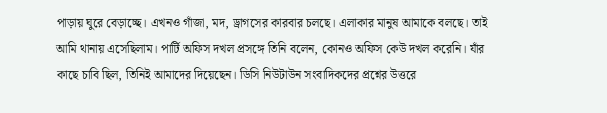পাড়ায় ঘুরে বেড়াচ্ছে। এখনও গাঁজা, মদ, ড্রাগসের কারবার চলছে। এলাকার মানুষ আমাকে বলছে। তাই আমি থানায় এসেছিলাম। পার্টি অফিস দখল প্রসঙ্গে তিনি বলেন, কোনও অফিস কেউ দখল করেনি। যাঁর কাছে চাবি ছিল, তিনিই আমাদের দিয়েছেন। ডিসি নিউটাউন সংবাদিকদের প্রশ্নের উত্তরে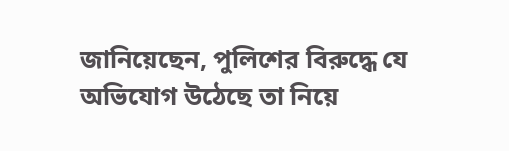জানিয়েছেন, পুলিশের বিরুদ্ধে যে অভিযোগ উঠেছে তা নিয়ে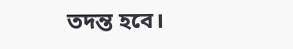তদন্ত হবে।